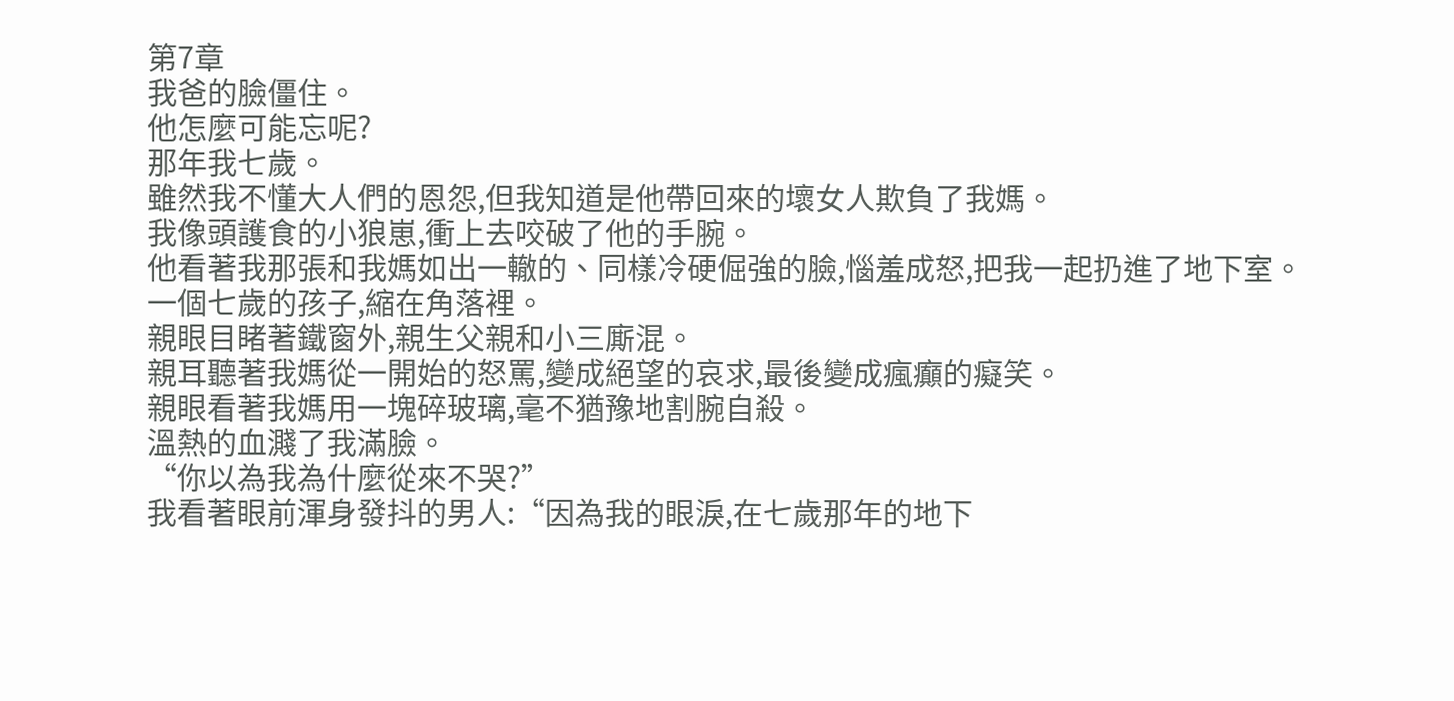第7章
我爸的臉僵住。
他怎麼可能忘呢?
那年我七歲。
雖然我不懂大人們的恩怨,但我知道是他帶回來的壞女人欺負了我媽。
我像頭護食的小狼崽,衝上去咬破了他的手腕。
他看著我那張和我媽如出一轍的、同樣冷硬倔強的臉,惱羞成怒,把我一起扔進了地下室。
一個七歲的孩子,縮在角落裡。
親眼目睹著鐵窗外,親生父親和小三廝混。
親耳聽著我媽從一開始的怒罵,變成絕望的哀求,最後變成瘋癲的癡笑。
親眼看著我媽用一塊碎玻璃,毫不猶豫地割腕自殺。
溫熱的血濺了我滿臉。
“你以為我為什麼從來不哭?”
我看著眼前渾身發抖的男人:“因為我的眼淚,在七歲那年的地下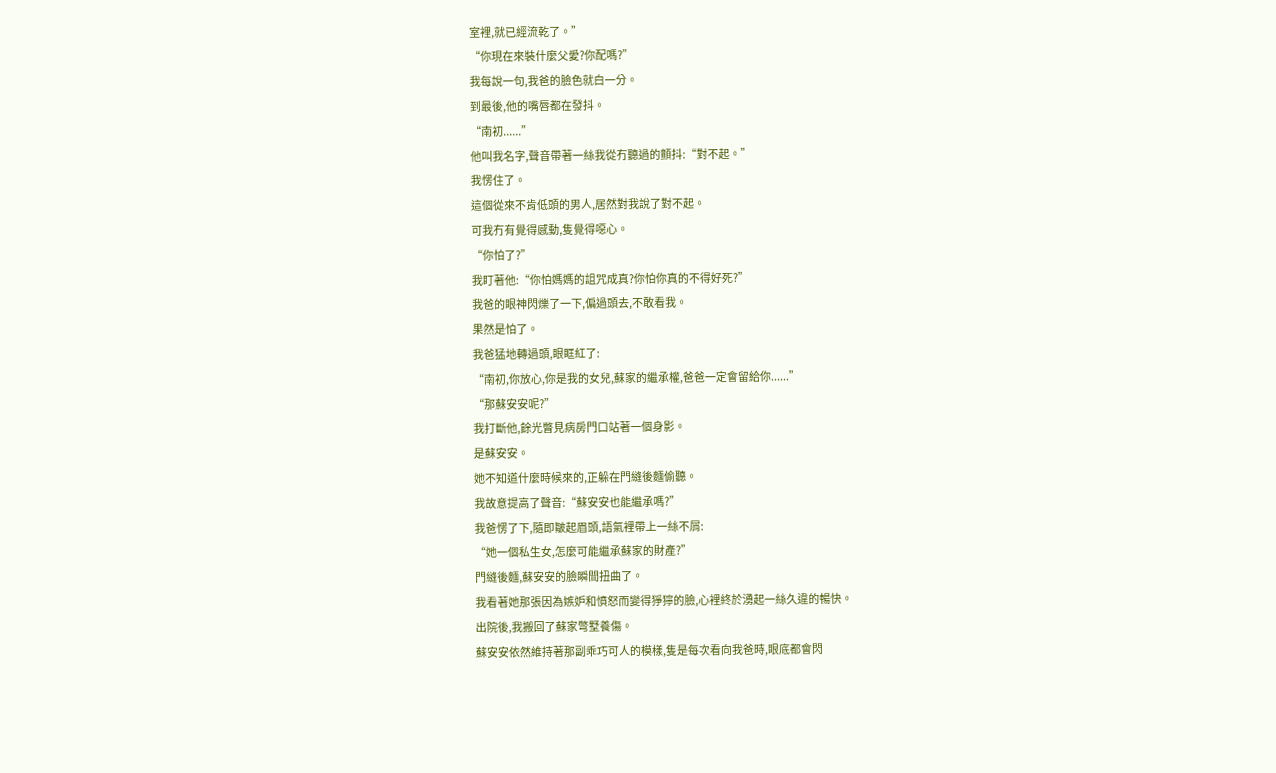室裡,就已經流乾了。”
“你現在來裝什麼父愛?你配嗎?”
我每說一句,我爸的臉色就白一分。
到最後,他的嘴唇都在發抖。
“南初......”
他叫我名字,聲音帶著一絲我從冇聽過的顫抖:“對不起。”
我愣住了。
這個從來不肯低頭的男人,居然對我說了對不起。
可我冇有覺得感動,隻覺得噁心。
“你怕了?”
我盯著他:“你怕媽媽的詛咒成真?你怕你真的不得好死?”
我爸的眼神閃爍了一下,偏過頭去,不敢看我。
果然是怕了。
我爸猛地轉過頭,眼眶紅了:
“南初,你放心,你是我的女兒,蘇家的繼承權,爸爸一定會留給你......”
“那蘇安安呢?”
我打斷他,餘光瞥見病房門口站著一個身影。
是蘇安安。
她不知道什麼時候來的,正躲在門縫後麵偷聽。
我故意提高了聲音:“蘇安安也能繼承嗎?”
我爸愣了下,隨即皺起眉頭,語氣裡帶上一絲不屑:
“她一個私生女,怎麼可能繼承蘇家的財產?”
門縫後麵,蘇安安的臉瞬間扭曲了。
我看著她那張因為嫉妒和憤怒而變得猙獰的臉,心裡終於湧起一絲久違的暢快。
出院後,我搬回了蘇家彆墅養傷。
蘇安安依然維持著那副乖巧可人的模樣,隻是每次看向我爸時,眼底都會閃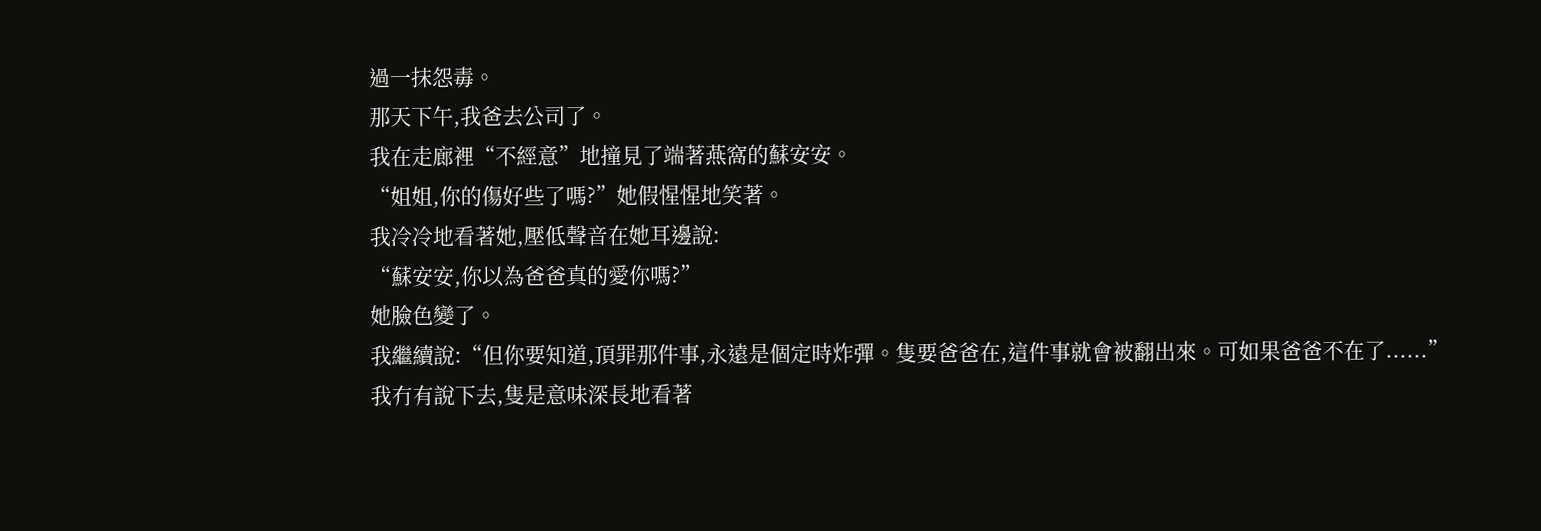過一抹怨毒。
那天下午,我爸去公司了。
我在走廊裡“不經意”地撞見了端著燕窩的蘇安安。
“姐姐,你的傷好些了嗎?”她假惺惺地笑著。
我冷冷地看著她,壓低聲音在她耳邊說:
“蘇安安,你以為爸爸真的愛你嗎?”
她臉色變了。
我繼續說:“但你要知道,頂罪那件事,永遠是個定時炸彈。隻要爸爸在,這件事就會被翻出來。可如果爸爸不在了......”
我冇有說下去,隻是意味深長地看著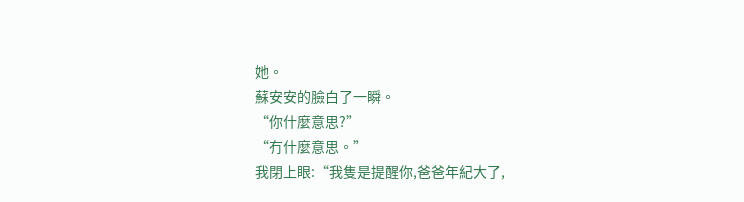她。
蘇安安的臉白了一瞬。
“你什麼意思?”
“冇什麼意思。”
我閉上眼:“我隻是提醒你,爸爸年紀大了,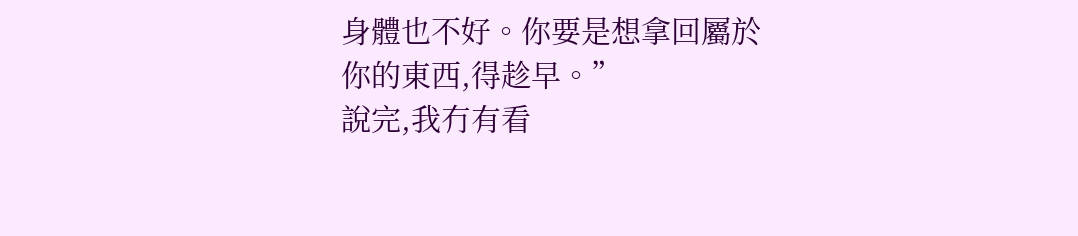身體也不好。你要是想拿回屬於你的東西,得趁早。”
說完,我冇有看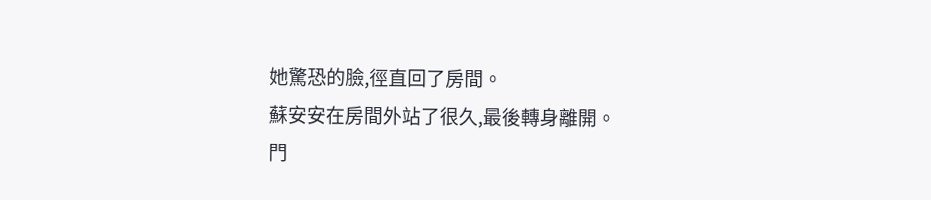她驚恐的臉,徑直回了房間。
蘇安安在房間外站了很久,最後轉身離開。
門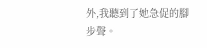外,我聽到了她急促的腳步聲。